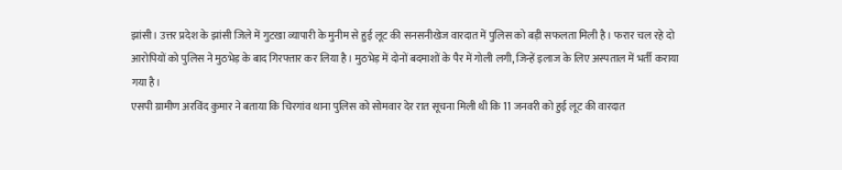झांसी। उत्तर प्रदेश के झांसी जिले में गुटखा व्यापारी के मुनीम से हुई लूट की सनसनीखेज वारदात में पुलिस को बड़ी सफलता मिली है। फरार चल रहे दो आरोपियों को पुलिस ने मुठभेड़ के बाद गिरफ्तार कर लिया है। मुठभेड़ में दोनों बदमाशों के पैर में गोली लगी, जिन्हें इलाज के लिए अस्पताल में भर्ती कराया गया है।
एसपी ग्रामीण अरविंद कुमार ने बताया कि चिरगांव थाना पुलिस को सोमवार देर रात सूचना मिली थी कि 11 जनवरी को हुई लूट की वारदात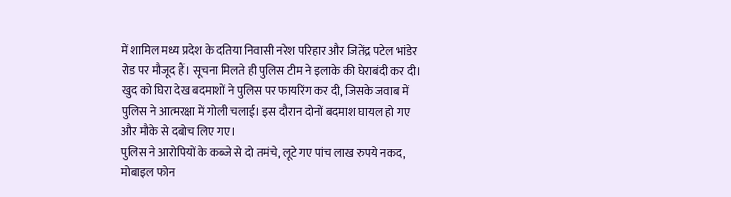में शामिल मध्य प्रदेश के दतिया निवासी नरेश परिहार और जितेंद्र पटेल भांडेर रोड पर मौजूद हैं। सूचना मिलते ही पुलिस टीम ने इलाके की घेराबंदी कर दी। खुद को घिरा देख बदमाशों ने पुलिस पर फायरिंग कर दी, जिसके जवाब में पुलिस ने आत्मरक्षा में गोली चलाई। इस दौरान दोनों बदमाश घायल हो गए और मौके से दबोच लिए गए।
पुलिस ने आरोपियों के कब्जे से दो तमंचे, लूटे गए पांच लाख रुपये नकद, मोबाइल फोन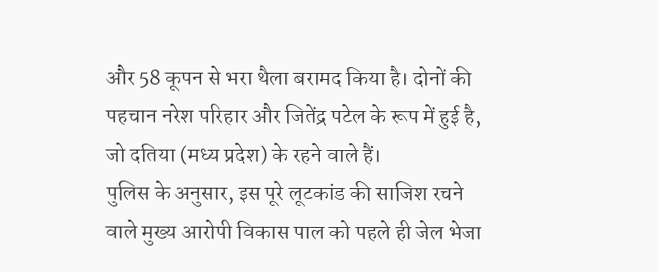और 58 कूपन से भरा थैला बरामद किया है। दोनों की पहचान नरेश परिहार और जितेंद्र पटेल के रूप में हुई है, जो दतिया (मध्य प्रदेश) के रहने वाले हैं।
पुलिस के अनुसार, इस पूरे लूटकांड की साजिश रचने वाले मुख्य आरोपी विकास पाल को पहले ही जेल भेजा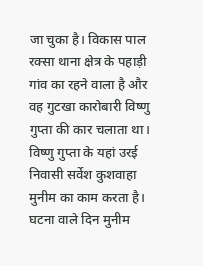जा चुका है। विकास पाल रक्सा थाना क्षेत्र के पहाड़ी गांव का रहने वाला है और वह गुटखा कारोबारी विष्णु गुप्ता की कार चलाता था। विष्णु गुप्ता के यहां उरई निवासी सर्वेश कुशवाहा मुनीम का काम करता है।
घटना वाले दिन मुनीम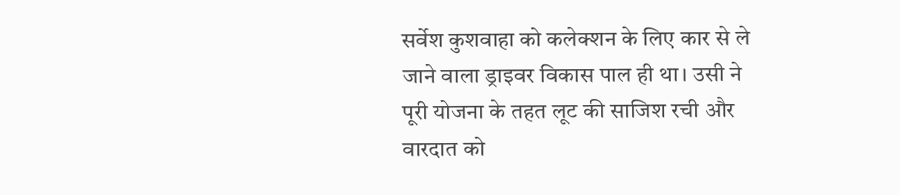सर्वेश कुशवाहा को कलेक्शन के लिए कार से ले जाने वाला ड्राइवर विकास पाल ही था। उसी ने पूरी योजना के तहत लूट की साजिश रची और वारदात को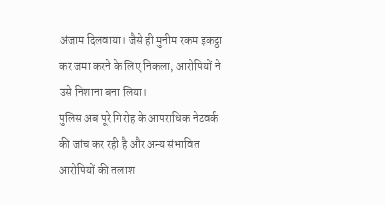अंजाम दिलवाया। जैसे ही मुनीम रकम इकट्ठा कर जमा करने के लिए निकला, आरोपियों ने उसे निशाना बना लिया।
पुलिस अब पूरे गिरोह के आपराधिक नेटवर्क की जांच कर रही है और अन्य संभावित आरोपियों की तलाश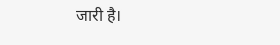जारी है।